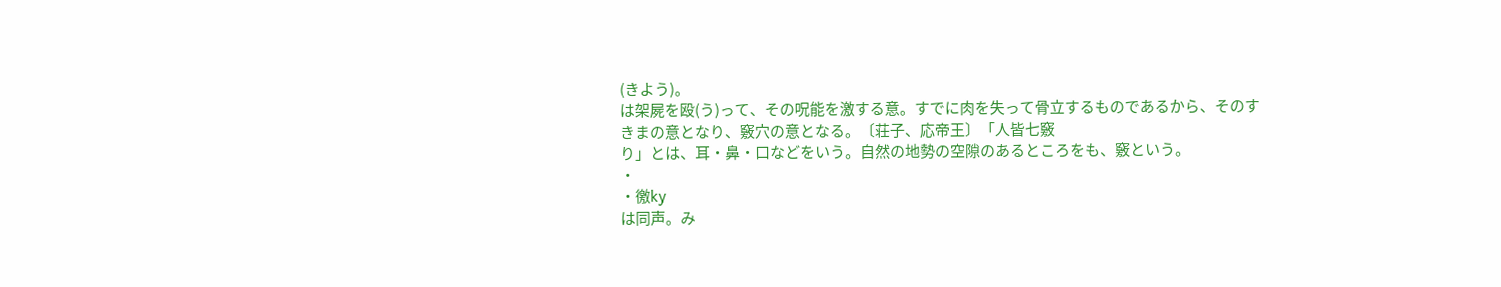(きよう)。
は架屍を殴(う)って、その呪能を激する意。すでに肉を失って骨立するものであるから、そのすきまの意となり、竅穴の意となる。〔荘子、応帝王〕「人皆七竅
り」とは、耳・鼻・口などをいう。自然の地勢の空隙のあるところをも、竅という。
・
・徼ky
は同声。み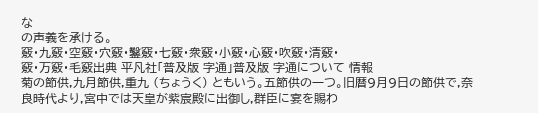な
の声義を承ける。
竅・九竅・空竅・穴竅・鑿竅・七竅・衆竅・小竅・心竅・吹竅・清竅・
竅・万竅・毛竅出典 平凡社「普及版 字通」普及版 字通について 情報
菊の節供,九月節供,重九 (ちょうく) ともいう。五節供の一つ。旧暦9月9日の節供で,奈良時代より,宮中では天皇が紫宸殿に出御し,群臣に宴を賜わ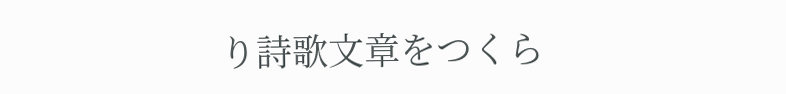り詩歌文章をつくら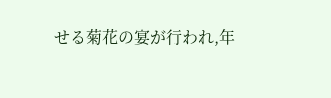せる菊花の宴が行われ,年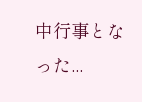中行事となった...